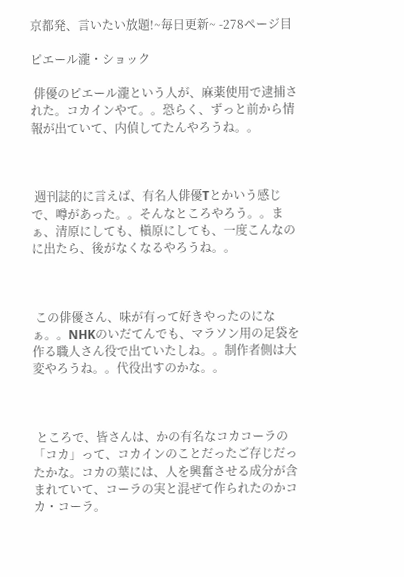京都発、言いたい放題!~毎日更新~ -278ページ目

ピエール瀧・ショック

 俳優のピエール瀧という人が、麻薬使用で逮捕された。コカインやて。。恐らく、ずっと前から情報が出ていて、内偵してたんやろうね。。



 週刊誌的に言えば、有名人俳優Tとかいう感じで、噂があった。。そんなところやろう。。まぁ、清原にしても、槇原にしても、一度こんなのに出たら、後がなくなるやろうね。。



 この俳優さん、味が有って好きやったのになぁ。。NHKのいだてんでも、マラソン用の足袋を作る職人さん役で出ていたしね。。制作者側は大変やろうね。。代役出すのかな。。



 ところで、皆さんは、かの有名なコカコーラの「コカ」って、コカインのことだったご存じだったかな。コカの葉には、人を興奮させる成分が含まれていて、コーラの実と混ぜて作られたのかコカ・コーラ。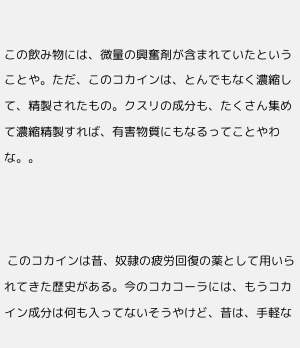この飲み物には、微量の興奮剤が含まれていたということや。ただ、このコカインは、とんでもなく濃縮して、精製されたもの。クスリの成分も、たくさん集めて濃縮精製すれば、有害物質にもなるってことやわな。。



 このコカインは昔、奴隷の疲労回復の薬として用いられてきた歴史がある。今のコカコーラには、もうコカイン成分は何も入ってないそうやけど、昔は、手軽な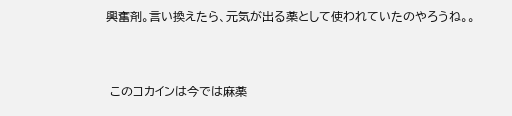興奮剤。言い換えたら、元気が出る薬として使われていたのやろうね。。



 このコカインは今では麻薬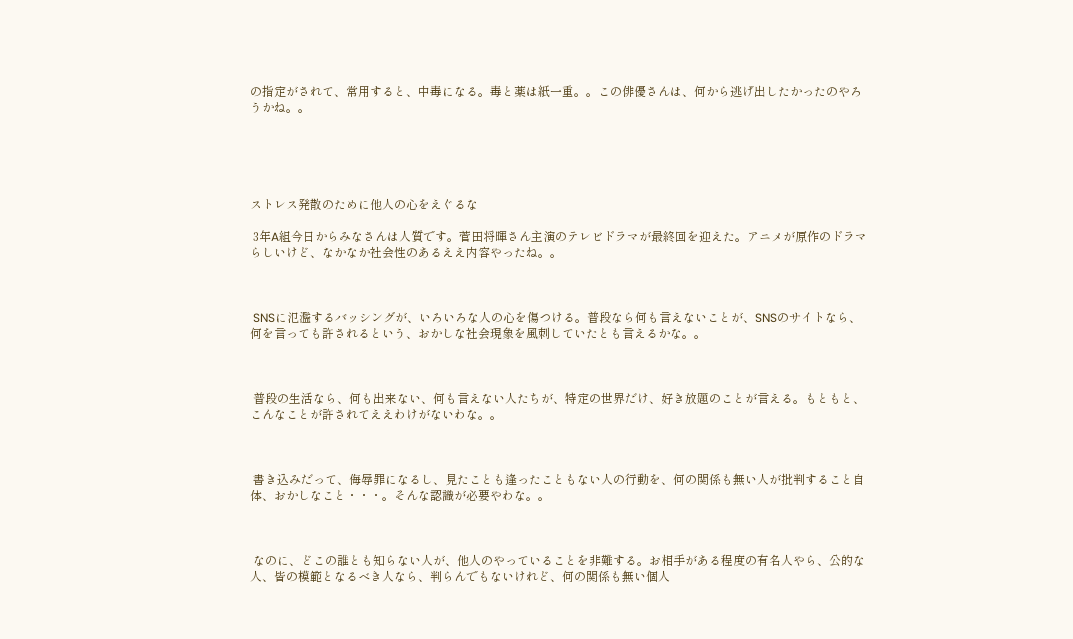の指定がされて、常用すると、中毒になる。毒と薬は紙一重。。この俳優さんは、何から逃げ出したかったのやろうかね。。





ストレス発散のために他人の心をえぐるな

 3年A組今日からみなさんは人質です。菅田将暉さん主演のテレビドラマが最終回を迎えた。アニメが原作のドラマらしいけど、なかなか社会性のあるええ内容やったね。。



 SNSに氾濫するバッシングが、いろいろな人の心を傷つける。普段なら何も言えないことが、SNSのサイトなら、何を言っても許されるという、おかしな社会現象を風刺していたとも言えるかな。。



 普段の生活なら、何も出来ない、何も言えない人たちが、特定の世界だけ、好き放題のことが言える。もともと、こんなことが許されてええわけがないわな。。



 書き込みだって、侮辱罪になるし、見たことも逢ったこともない人の行動を、何の関係も無い人が批判すること自体、おかしなこと・・・。そんな認識が必要やわな。。



 なのに、どこの誰とも知らない人が、他人のやっていることを非難する。お相手がある程度の有名人やら、公的な人、皆の模範となるべき人なら、判らんでもないけれど、何の関係も無い個人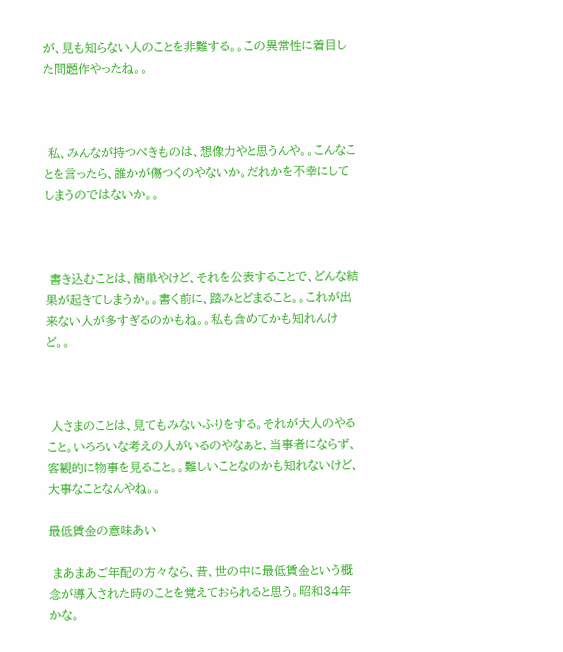が、見も知らない人のことを非難する。。この異常性に着目した問題作やったね。。



 私、みんなが持つべきものは、想像力やと思うんや。。こんなことを言ったら、誰かが傷つくのやないか。だれかを不幸にしてしまうのではないか。。



 書き込むことは、簡単やけど、それを公表することで、どんな結果が起きてしまうか。。書く前に、踏みとどまること。。これが出来ない人が多すぎるのかもね。。私も含めてかも知れんけど。。



 人さまのことは、見てもみないふりをする。それが大人のやること。いろろいな考えの人がいるのやなぁと、当事者にならず、客観的に物事を見ること。。難しいことなのかも知れないけど、大事なことなんやね。。

最低賃金の意味あい

 まあまあご年配の方々なら、昔、世の中に最低賃金という概念が導入された時のことを覚えておられると思う。昭和34年かな。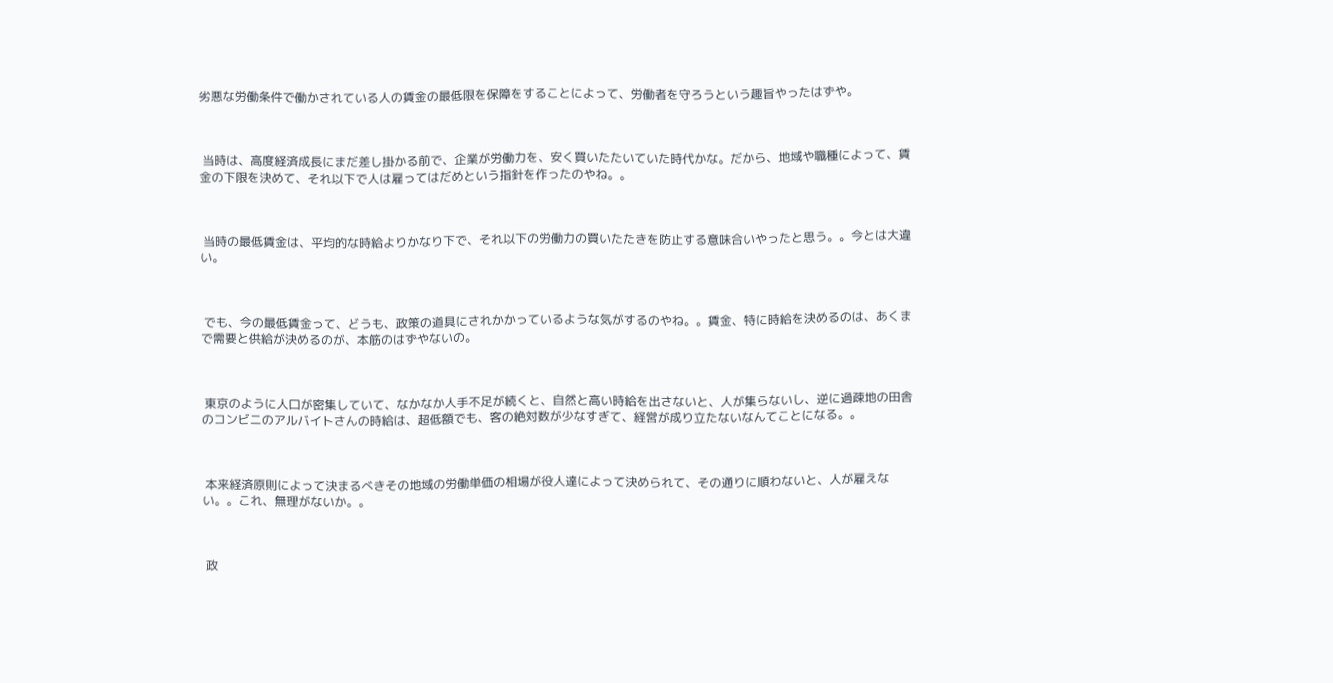劣悪な労働条件で働かされている人の賃金の最低限を保障をすることによって、労働者を守ろうという趣旨やったはずや。



 当時は、高度経済成長にまだ差し掛かる前で、企業が労働力を、安く買いたたいていた時代かな。だから、地域や職種によって、賃金の下限を決めて、それ以下で人は雇ってはだめという指針を作ったのやね。。



 当時の最低賃金は、平均的な時給よりかなり下で、それ以下の労働力の買いたたきを防止する意味合いやったと思う。。今とは大違い。



 でも、今の最低賃金って、どうも、政策の道具にされかかっているような気がするのやね。。賃金、特に時給を決めるのは、あくまで需要と供給が決めるのが、本筋のはずやないの。



 東京のように人口が密集していて、なかなか人手不足が続くと、自然と高い時給を出さないと、人が集らないし、逆に過疎地の田舎のコンビニのアルバイトさんの時給は、超低額でも、客の絶対数が少なすぎて、経営が成り立たないなんてことになる。。



 本来経済原則によって決まるべきその地域の労働単価の相場が役人達によって決められて、その通りに順わないと、人が雇えない。。これ、無理がないか。。



 政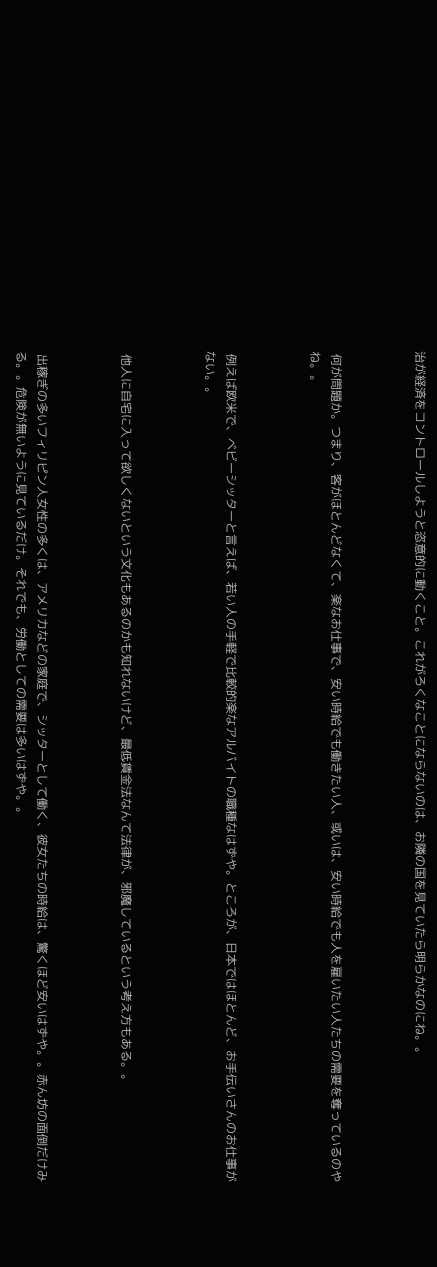治が経済をコントロールしようと恣意的に動くこと。これがろくなことにならないのは、お隣の国を見ていたら明らかなのにね。。



 何が問題か。つまり、客がほとんどなくて、楽なお仕事で、安い時給でも働きたい人、或いは、安い時給でも人を雇いたい人たちの需要を奪っているのやね。。



 例えば欧米で、ベビーシッターと言えば、若い人の手軽で比較的楽なアルバイトの職種なはずや。ところが、日本ではほとんど、お手伝いさんのお仕事がない。。



 他人に自宅に入って欲しくないという文化もあるのかも知れないけど、最低賃金法なんて法律が、邪魔しているという考え方もある。。



 出稼ぎの多いフィリピン人女性の多くは、アメリカなどの家庭で、シッターとして働く、彼女たちの時給は、驚くほど安いはずや。。赤ん坊の面倒だけみる。。危険が無いように見ているだけ。それでも、労働としての需要は多いはずや。。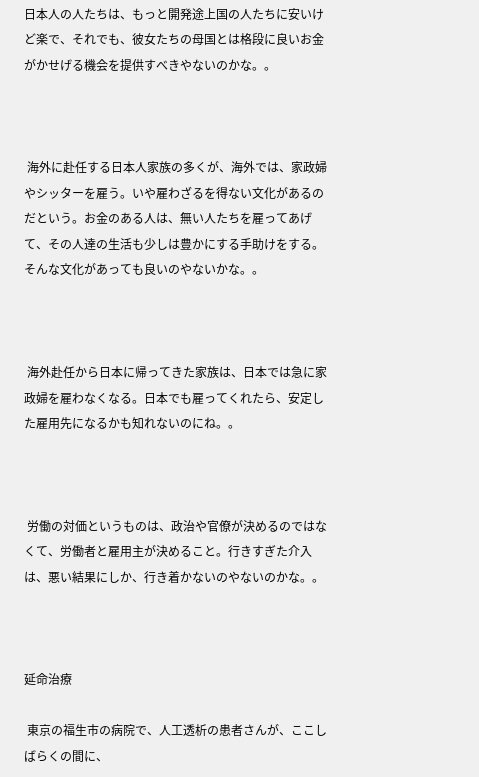日本人の人たちは、もっと開発途上国の人たちに安いけど楽で、それでも、彼女たちの母国とは格段に良いお金がかせげる機会を提供すべきやないのかな。。



 海外に赴任する日本人家族の多くが、海外では、家政婦やシッターを雇う。いや雇わざるを得ない文化があるのだという。お金のある人は、無い人たちを雇ってあげて、その人達の生活も少しは豊かにする手助けをする。そんな文化があっても良いのやないかな。。



 海外赴任から日本に帰ってきた家族は、日本では急に家政婦を雇わなくなる。日本でも雇ってくれたら、安定した雇用先になるかも知れないのにね。。



 労働の対価というものは、政治や官僚が決めるのではなくて、労働者と雇用主が決めること。行きすぎた介入は、悪い結果にしか、行き着かないのやないのかな。。



延命治療

 東京の福生市の病院で、人工透析の患者さんが、ここしばらくの間に、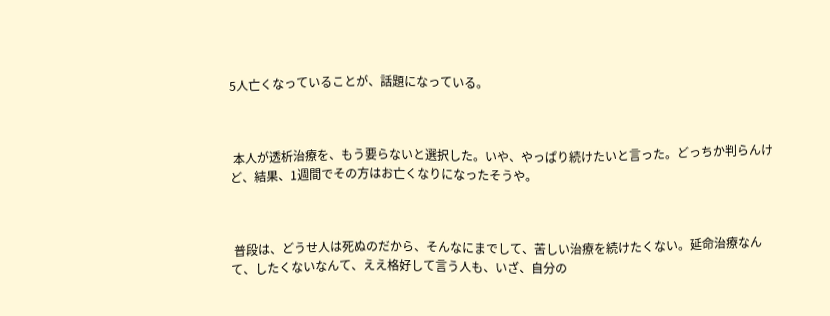5人亡くなっていることが、話題になっている。



 本人が透析治療を、もう要らないと選択した。いや、やっぱり続けたいと言った。どっちか判らんけど、結果、1週間でその方はお亡くなりになったそうや。



 普段は、どうせ人は死ぬのだから、そんなにまでして、苦しい治療を続けたくない。延命治療なんて、したくないなんて、ええ格好して言う人も、いざ、自分の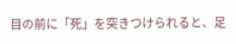目の前に「死」を突きつけられると、足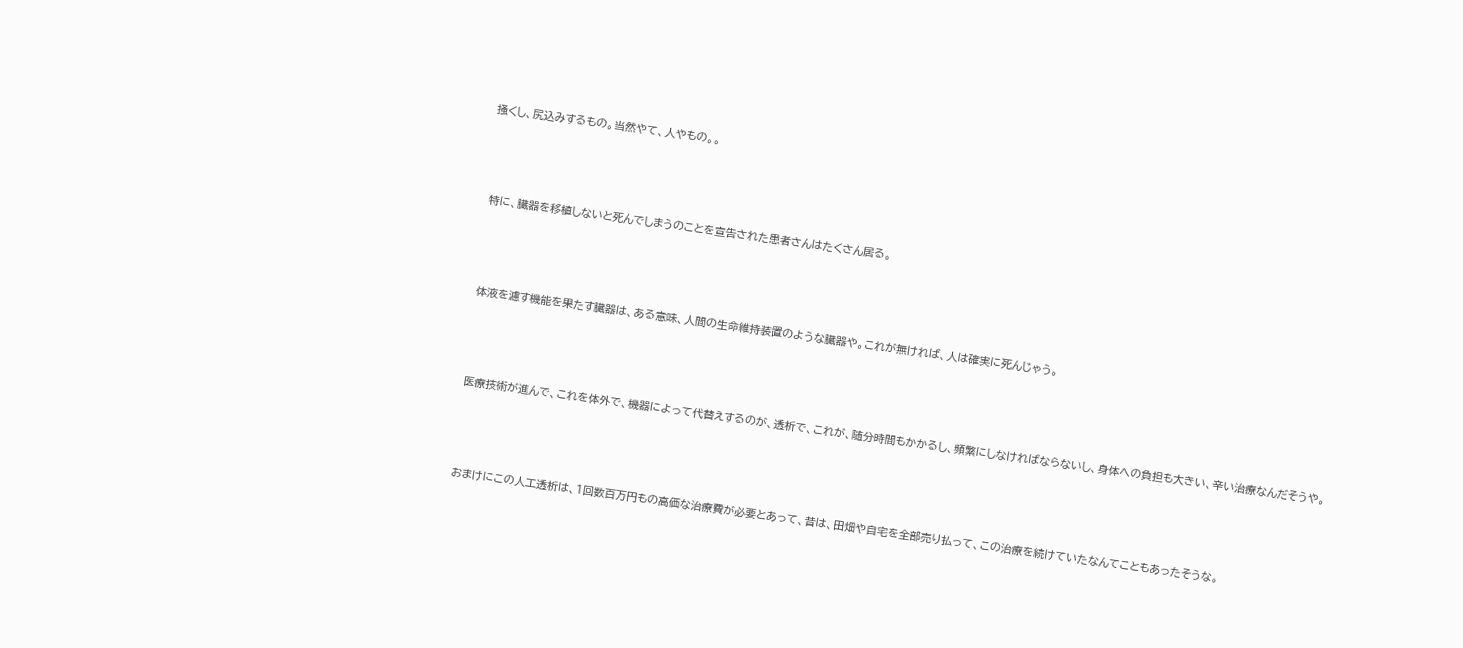掻くし、尻込みするもの。当然やて、人やもの。。



 特に、臓器を移植しないと死んでしまうのことを宣告された患者さんはたくさん居る。



 体液を濾す機能を果たす臓器は、ある意味、人間の生命維持装置のような臓器や。これが無ければ、人は確実に死んじゃう。



 医療技術が進んで、これを体外で、機器によって代替えするのが、透析で、これが、随分時間もかかるし、頻繁にしなければならないし、身体への負担も大きい、辛い治療なんだそうや。



 おまけにこの人工透析は、1回数百万円もの高価な治療費が必要とあって、昔は、田畑や自宅を全部売り払って、この治療を続けていたなんてこともあったそうな。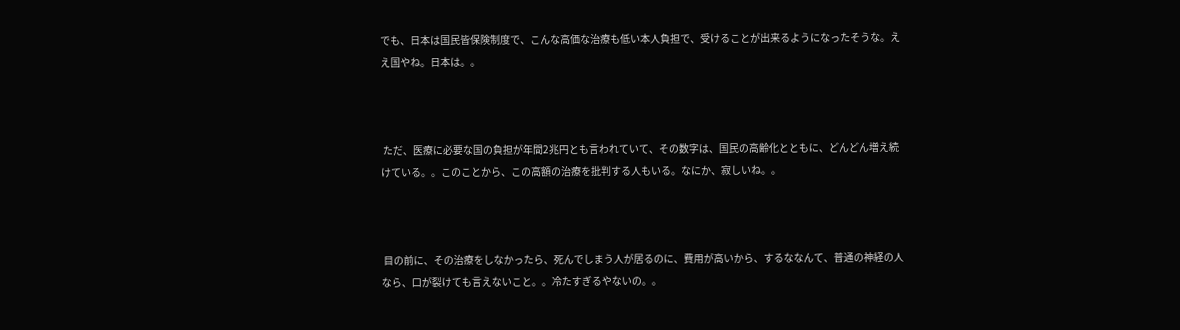でも、日本は国民皆保険制度で、こんな高価な治療も低い本人負担で、受けることが出来るようになったそうな。ええ国やね。日本は。。



 ただ、医療に必要な国の負担が年間2兆円とも言われていて、その数字は、国民の高齢化とともに、どんどん増え続けている。。このことから、この高額の治療を批判する人もいる。なにか、寂しいね。。



 目の前に、その治療をしなかったら、死んでしまう人が居るのに、費用が高いから、するななんて、普通の神経の人なら、口が裂けても言えないこと。。冷たすぎるやないの。。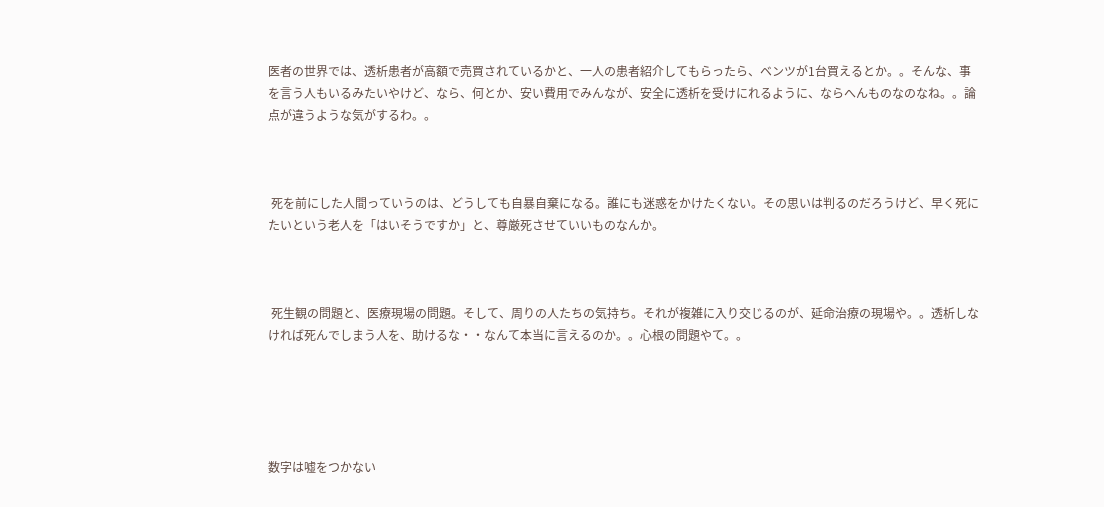医者の世界では、透析患者が高額で売買されているかと、一人の患者紹介してもらったら、ベンツが1台買えるとか。。そんな、事を言う人もいるみたいやけど、なら、何とか、安い費用でみんなが、安全に透析を受けにれるように、ならへんものなのなね。。論点が違うような気がするわ。。



 死を前にした人間っていうのは、どうしても自暴自棄になる。誰にも迷惑をかけたくない。その思いは判るのだろうけど、早く死にたいという老人を「はいそうですか」と、尊厳死させていいものなんか。



 死生観の問題と、医療現場の問題。そして、周りの人たちの気持ち。それが複雑に入り交じるのが、延命治療の現場や。。透析しなければ死んでしまう人を、助けるな・・なんて本当に言えるのか。。心根の問題やて。。





数字は嘘をつかない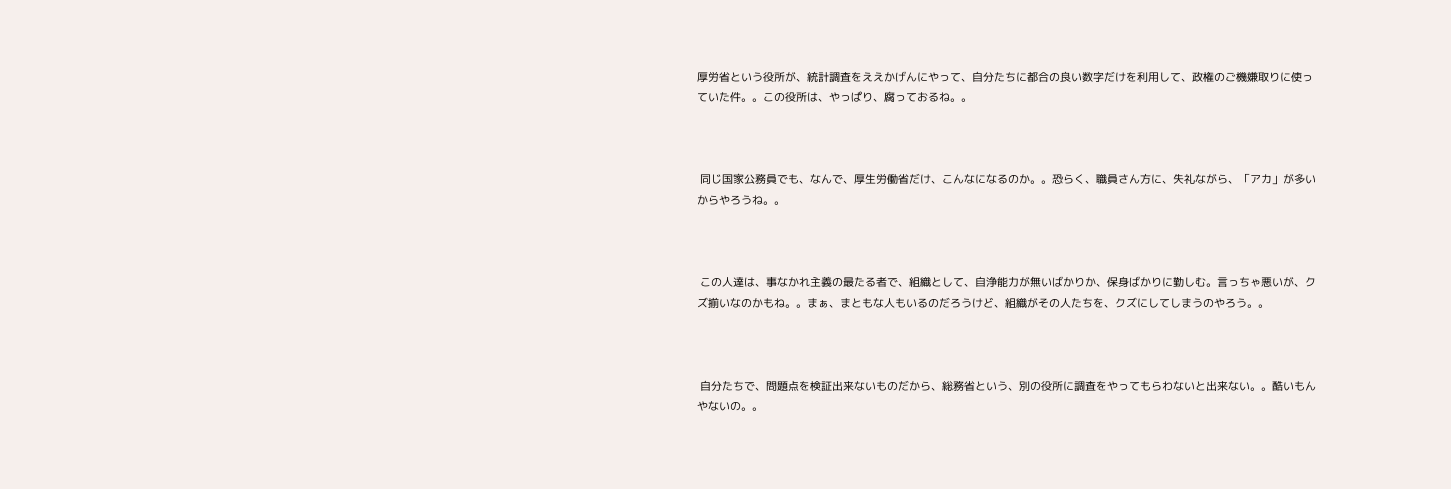厚労省という役所が、統計調査をええかげんにやって、自分たちに都合の良い数字だけを利用して、政権のご機嫌取りに使っていた件。。この役所は、やっぱり、腐っておるね。。



 同じ国家公務員でも、なんで、厚生労働省だけ、こんなになるのか。。恐らく、職員さん方に、失礼ながら、「アカ」が多いからやろうね。。



 この人達は、事なかれ主義の最たる者で、組織として、自浄能力が無いばかりか、保身ばかりに勤しむ。言っちゃ悪いが、クズ揃いなのかもね。。まぁ、まともな人もいるのだろうけど、組織がその人たちを、クズにしてしまうのやろう。。



 自分たちで、問題点を検証出来ないものだから、総務省という、別の役所に調査をやってもらわないと出来ない。。酷いもんやないの。。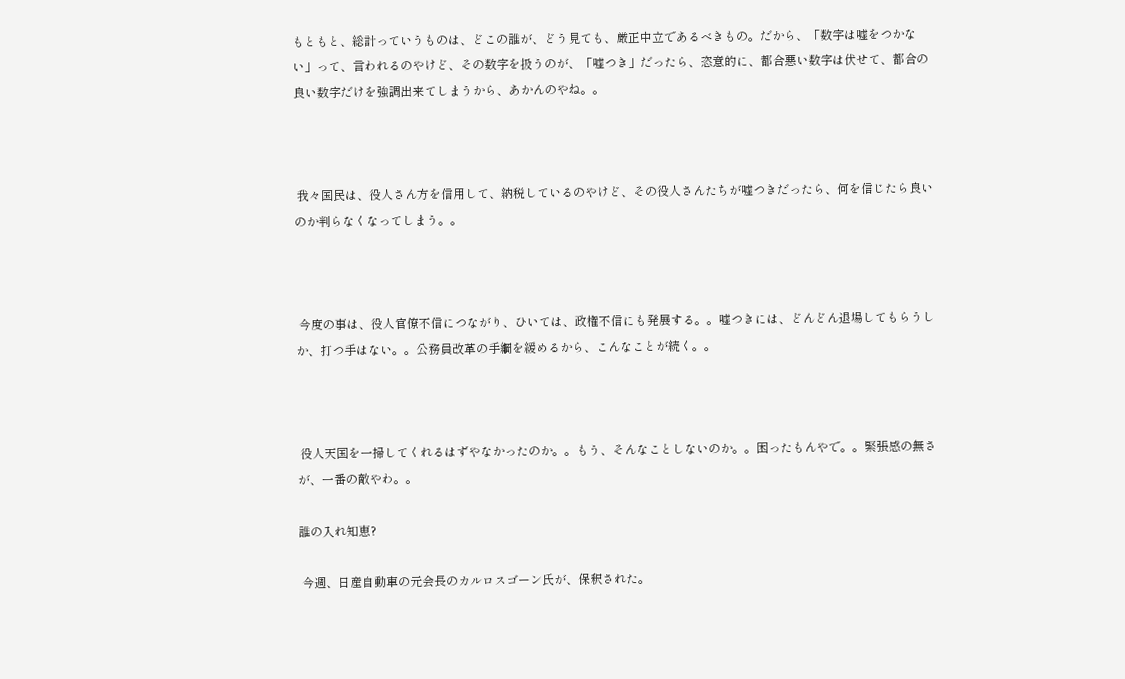もともと、総計っていうものは、どこの誰が、どう見ても、厳正中立であるべきもの。だから、「数字は嘘をつかない」って、言われるのやけど、その数字を扱うのが、「嘘つき」だったら、恣意的に、都合悪い数字は伏せて、都合の良い数字だけを強調出来てしまうから、あかんのやね。。



 我々国民は、役人さん方を信用して、納税しているのやけど、その役人さんたちが嘘つきだったら、何を信じたら良いのか判らなくなってしまう。。



 今度の事は、役人官僚不信につながり、ひいては、政権不信にも発展する。。嘘つきには、どんどん退場してもらうしか、打つ手はない。。公務員改革の手綱を緩めるから、こんなことが続く。。



 役人天国を一掃してくれるはずやなかったのか。。もう、そんなことしないのか。。困ったもんやで。。緊張感の無さが、一番の敵やわ。。

誰の入れ知恵?

 今週、日産自動車の元会長のカルロスゴーン氏が、保釈された。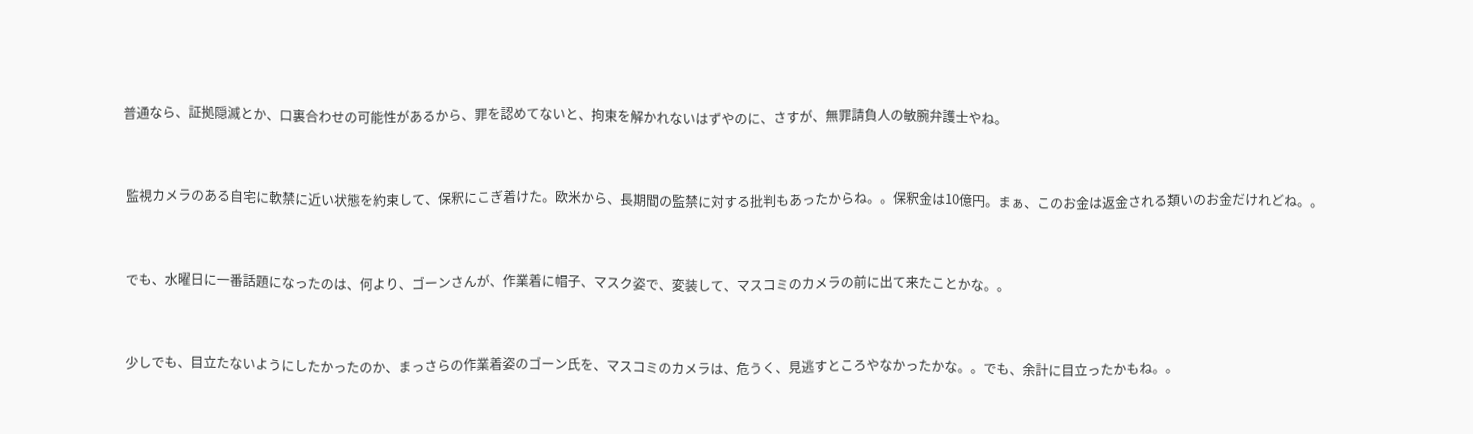普通なら、証拠隠滅とか、口裏合わせの可能性があるから、罪を認めてないと、拘束を解かれないはずやのに、さすが、無罪請負人の敏腕弁護士やね。



 監視カメラのある自宅に軟禁に近い状態を約束して、保釈にこぎ着けた。欧米から、長期間の監禁に対する批判もあったからね。。保釈金は10億円。まぁ、このお金は返金される類いのお金だけれどね。。



 でも、水曜日に一番話題になったのは、何より、ゴーンさんが、作業着に帽子、マスク姿で、変装して、マスコミのカメラの前に出て来たことかな。。



 少しでも、目立たないようにしたかったのか、まっさらの作業着姿のゴーン氏を、マスコミのカメラは、危うく、見逃すところやなかったかな。。でも、余計に目立ったかもね。。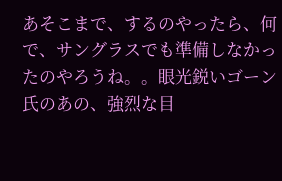あそこまで、するのやったら、何で、サングラスでも準備しなかったのやろうね。。眼光鋭いゴーン氏のあの、強烈な目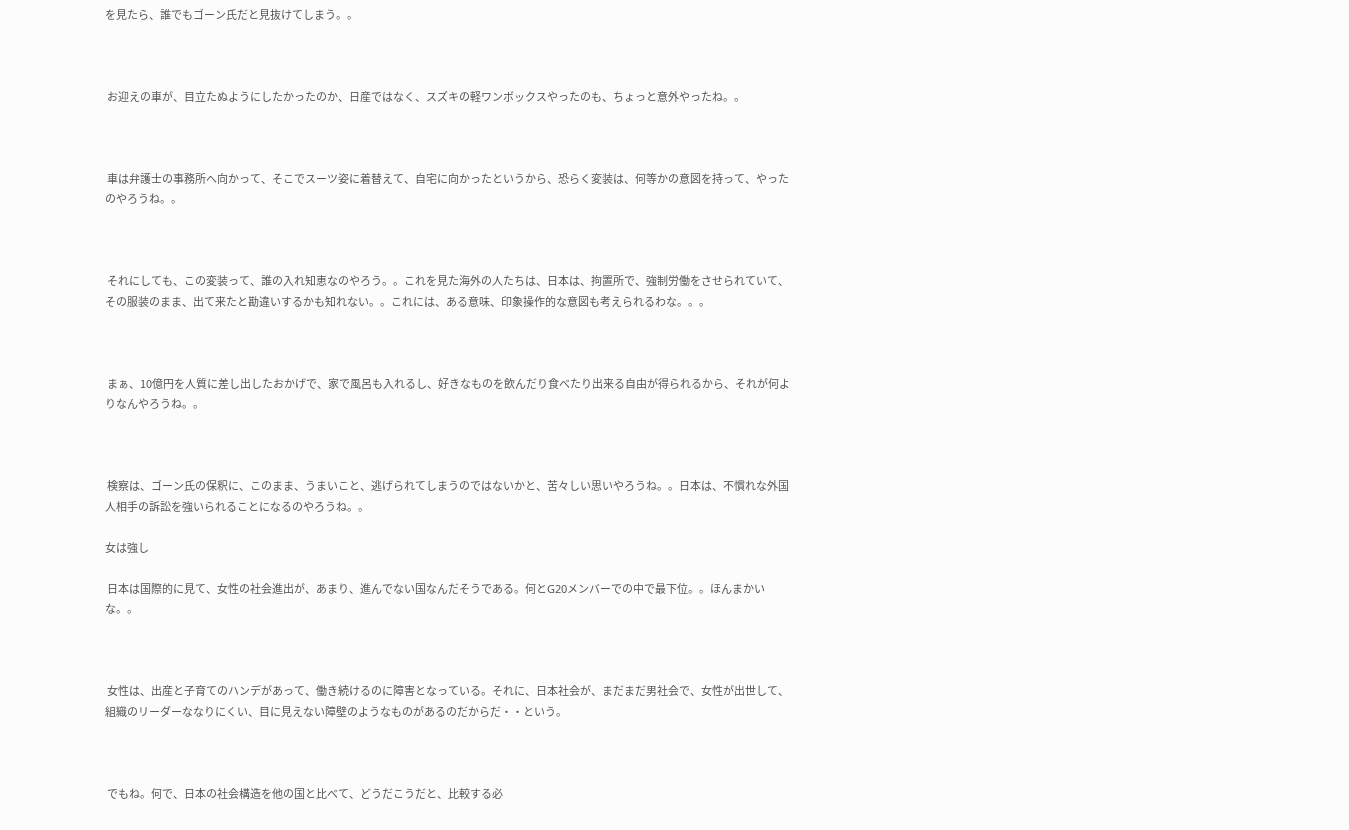を見たら、誰でもゴーン氏だと見抜けてしまう。。



 お迎えの車が、目立たぬようにしたかったのか、日産ではなく、スズキの軽ワンボックスやったのも、ちょっと意外やったね。。



 車は弁護士の事務所へ向かって、そこでスーツ姿に着替えて、自宅に向かったというから、恐らく変装は、何等かの意図を持って、やったのやろうね。。



 それにしても、この変装って、誰の入れ知恵なのやろう。。これを見た海外の人たちは、日本は、拘置所で、強制労働をさせられていて、その服装のまま、出て来たと勘違いするかも知れない。。これには、ある意味、印象操作的な意図も考えられるわな。。。



 まぁ、10億円を人質に差し出したおかげで、家で風呂も入れるし、好きなものを飲んだり食べたり出来る自由が得られるから、それが何よりなんやろうね。。



 検察は、ゴーン氏の保釈に、このまま、うまいこと、逃げられてしまうのではないかと、苦々しい思いやろうね。。日本は、不慣れな外国人相手の訴訟を強いられることになるのやろうね。。

女は強し

 日本は国際的に見て、女性の社会進出が、あまり、進んでない国なんだそうである。何とG20メンバーでの中で最下位。。ほんまかいな。。



 女性は、出産と子育てのハンデがあって、働き続けるのに障害となっている。それに、日本社会が、まだまだ男社会で、女性が出世して、組織のリーダーななりにくい、目に見えない障壁のようなものがあるのだからだ・・という。



 でもね。何で、日本の社会構造を他の国と比べて、どうだこうだと、比較する必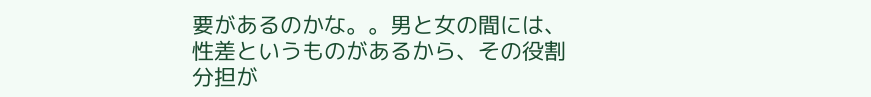要があるのかな。。男と女の間には、性差というものがあるから、その役割分担が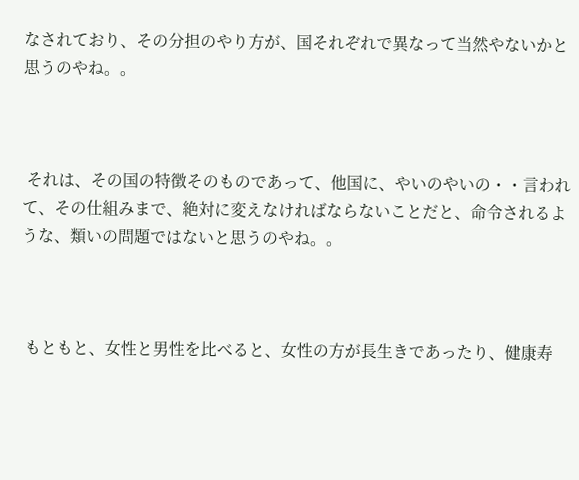なされており、その分担のやり方が、国それぞれで異なって当然やないかと思うのやね。。



 それは、その国の特徴そのものであって、他国に、やいのやいの・・言われて、その仕組みまで、絶対に変えなければならないことだと、命令されるような、類いの問題ではないと思うのやね。。



 もともと、女性と男性を比べると、女性の方が長生きであったり、健康寿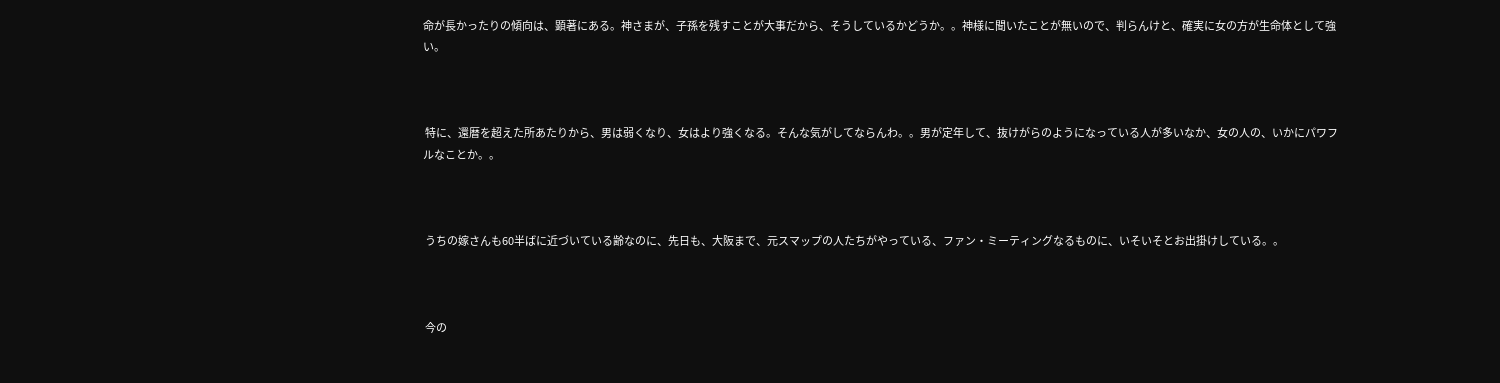命が長かったりの傾向は、顕著にある。神さまが、子孫を残すことが大事だから、そうしているかどうか。。神様に聞いたことが無いので、判らんけと、確実に女の方が生命体として強い。



 特に、還暦を超えた所あたりから、男は弱くなり、女はより強くなる。そんな気がしてならんわ。。男が定年して、抜けがらのようになっている人が多いなか、女の人の、いかにパワフルなことか。。



 うちの嫁さんも60半ばに近づいている齢なのに、先日も、大阪まで、元スマップの人たちがやっている、ファン・ミーティングなるものに、いそいそとお出掛けしている。。



 今の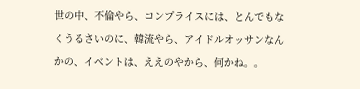世の中、不倫やら、コンプライスには、とんでもなくうるさいのに、韓流やら、アイドルオッサンなんかの、イベントは、ええのやから、何かね。。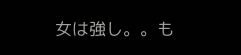女は強し。。も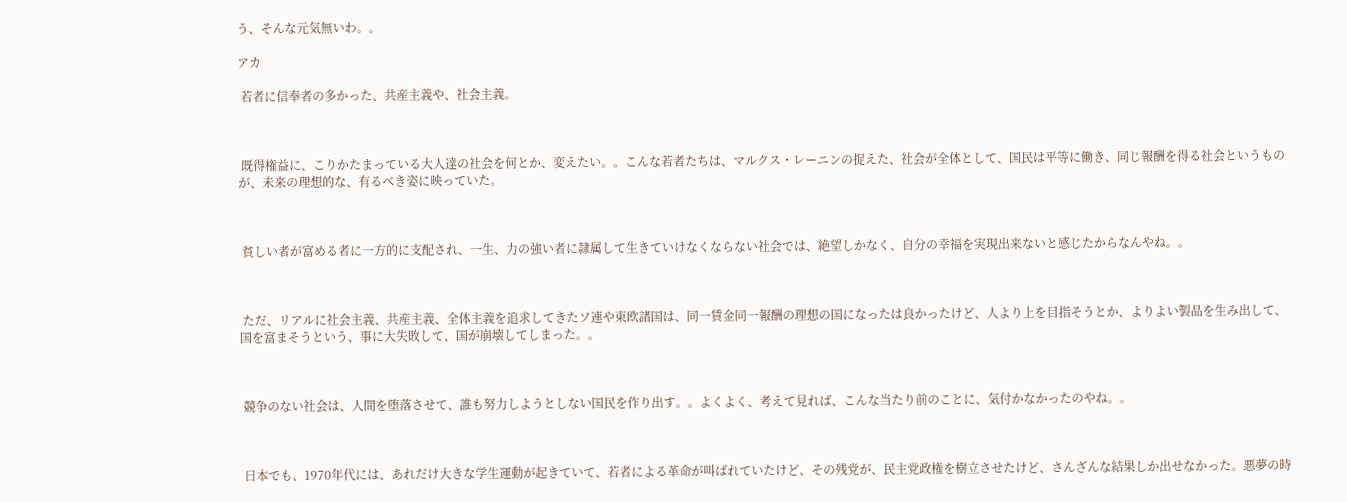う、そんな元気無いわ。。

アカ

 若者に信奉者の多かった、共産主義や、社会主義。



 既得権益に、こりかたまっている大人達の社会を何とか、変えたい。。こんな若者たちは、マルクス・レーニンの捉えた、社会が全体として、国民は平等に働き、同じ報酬を得る社会というものが、未来の理想的な、有るべき姿に映っていた。



 貧しい者が富める者に一方的に支配され、一生、力の強い者に隷属して生きていけなくならない社会では、絶望しかなく、自分の幸福を実現出来ないと感じたからなんやね。。



 ただ、リアルに社会主義、共産主義、全体主義を追求してきたソ連や東欧諸国は、同一賃金同一報酬の理想の国になったは良かったけど、人より上を目指そうとか、よりよい製品を生み出して、国を富まそうという、事に大失敗して、国が崩壊してしまった。。



 競争のない社会は、人間を堕落させて、誰も努力しようとしない国民を作り出す。。よくよく、考えて見れば、こんな当たり前のことに、気付かなかったのやね。。



 日本でも、1970年代には、あれだけ大きな学生運動が起きていて、若者による革命が叫ばれていたけど、その残党が、民主党政権を樹立させたけど、さんざんな結果しか出せなかった。悪夢の時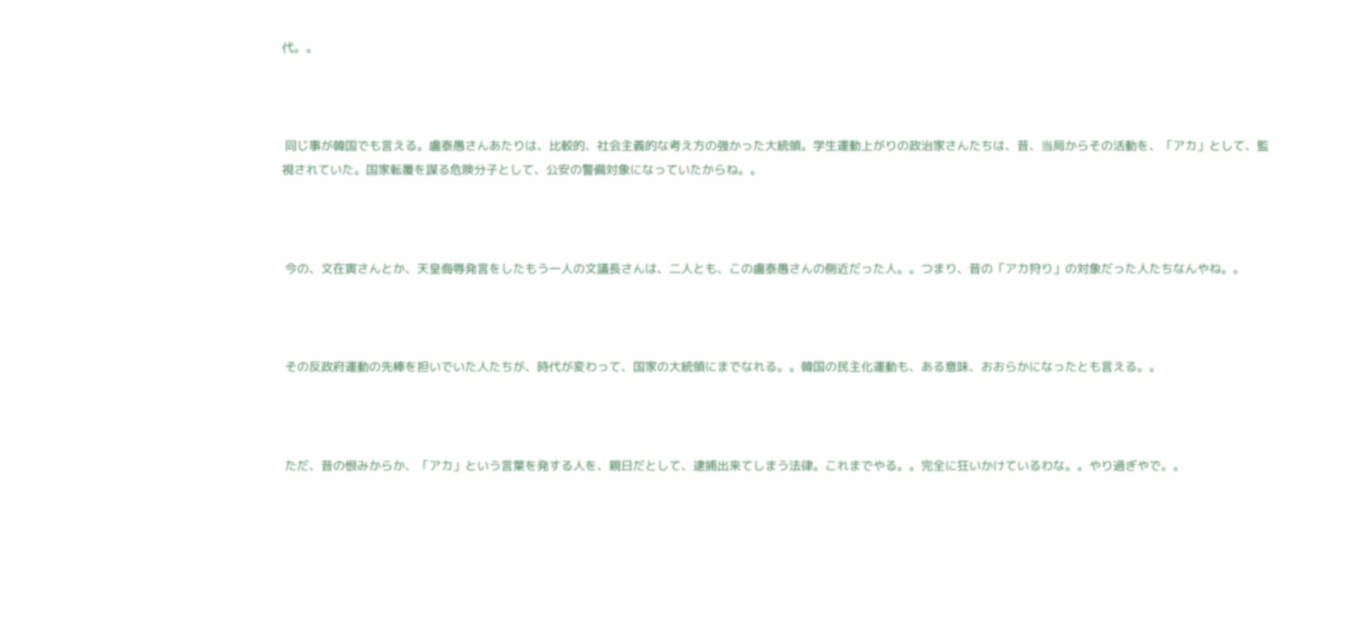代。。



 同じ事が韓国でも言える。盧泰愚さんあたりは、比較的、社会主義的な考え方の強かった大統領。学生運動上がりの政治家さんたちは、昔、当局からその活動を、「アカ」として、監視されていた。国家転覆を謀る危険分子として、公安の警備対象になっていたからね。。



 今の、文在寅さんとか、天皇侮辱発言をしたもう一人の文議長さんは、二人とも、この盧泰愚さんの側近だった人。。つまり、昔の「アカ狩り」の対象だった人たちなんやね。。



 その反政府運動の先棒を担いでいた人たちが、時代が変わって、国家の大統領にまでなれる。。韓国の民主化運動も、ある意味、おおらかになったとも言える。。



 ただ、昔の恨みからか、「アカ」という言葉を発する人を、親日だとして、逮捕出来てしまう法律。これまでやる。。完全に狂いかけているわな。。やり過ぎやで。。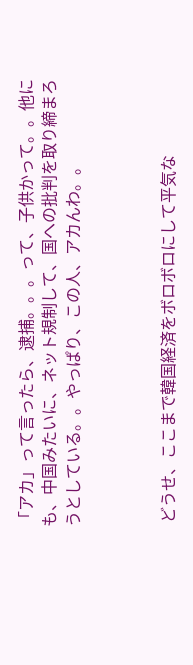「アカ」って言ったら、逮捕。。。って、子供かって。。他にも、中国みたいに、ネット規制して、国への批判を取り締まろうとしている。。やっぱり、この人、アカんわ。。



 どうせ、ここまで韓国経済をボロボロにして平気な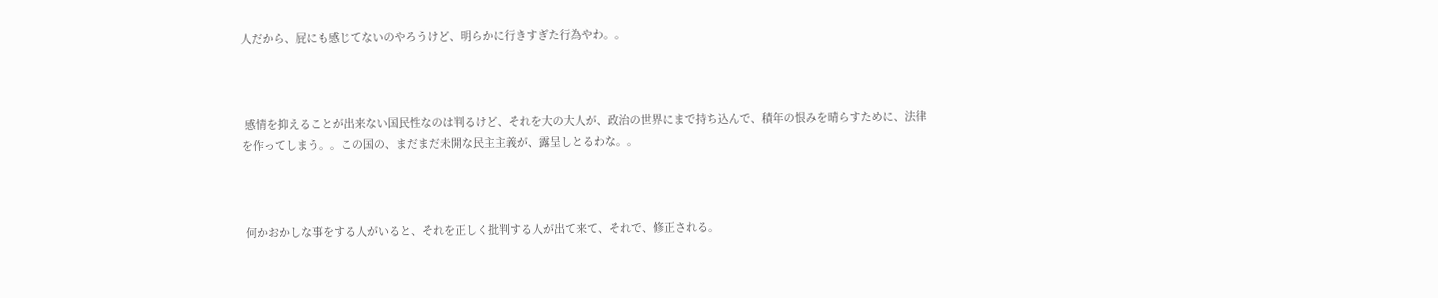人だから、屁にも感じてないのやろうけど、明らかに行きすぎた行為やわ。。



 感情を抑えることが出来ない国民性なのは判るけど、それを大の大人が、政治の世界にまで持ち込んで、積年の恨みを晴らすために、法律を作ってしまう。。この国の、まだまだ未開な民主主義が、露呈しとるわな。。



 何かおかしな事をする人がいると、それを正しく批判する人が出て来て、それで、修正される。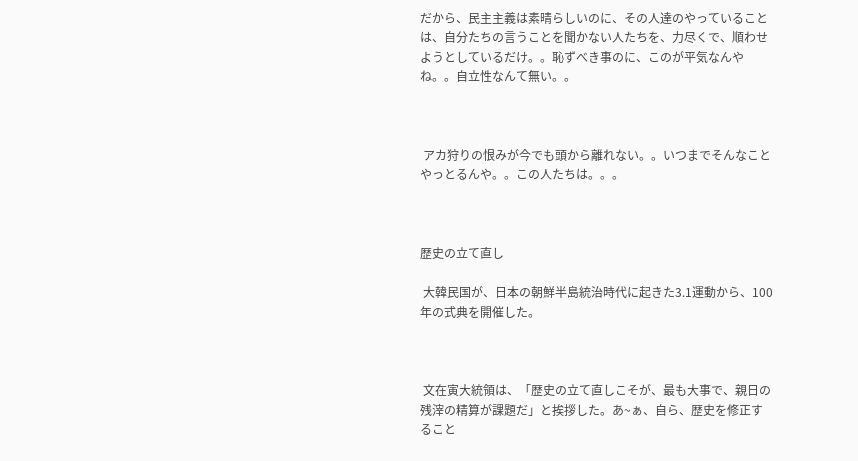だから、民主主義は素晴らしいのに、その人達のやっていることは、自分たちの言うことを聞かない人たちを、力尽くで、順わせようとしているだけ。。恥ずべき事のに、このが平気なんやね。。自立性なんて無い。。



 アカ狩りの恨みが今でも頭から離れない。。いつまでそんなことやっとるんや。。この人たちは。。。



歴史の立て直し

 大韓民国が、日本の朝鮮半島統治時代に起きた3.1運動から、100年の式典を開催した。



 文在寅大統領は、「歴史の立て直しこそが、最も大事で、親日の残滓の精算が課題だ」と挨拶した。あ~ぁ、自ら、歴史を修正すること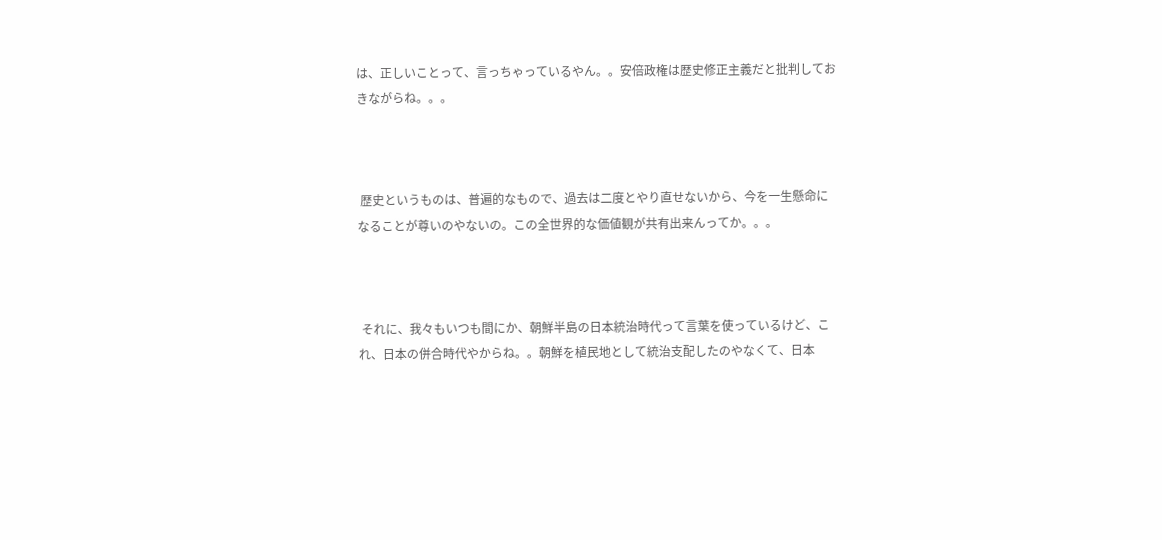は、正しいことって、言っちゃっているやん。。安倍政権は歴史修正主義だと批判しておきながらね。。。



 歴史というものは、普遍的なもので、過去は二度とやり直せないから、今を一生懸命になることが尊いのやないの。この全世界的な価値観が共有出来んってか。。。



 それに、我々もいつも間にか、朝鮮半島の日本統治時代って言葉を使っているけど、これ、日本の併合時代やからね。。朝鮮を植民地として統治支配したのやなくて、日本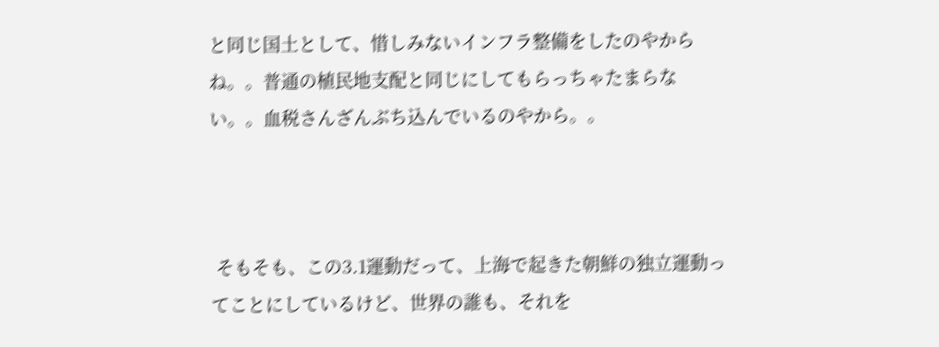と同じ国土として、惜しみないインフラ整備をしたのやからね。。普通の植民地支配と同じにしてもらっちゃたまらない。。血税さんざんぶち込んでいるのやから。。



 そもそも、この3.1運動だって、上海で起きた朝鮮の独立運動ってことにしているけど、世界の誰も、それを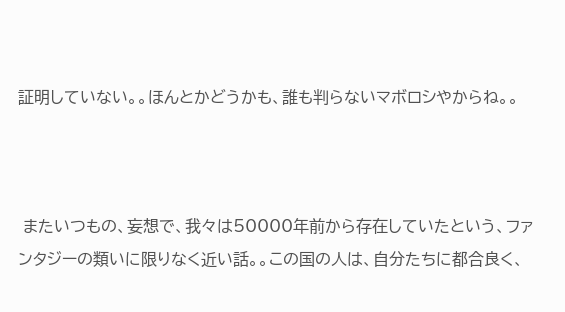証明していない。。ほんとかどうかも、誰も判らないマボロシやからね。。



 またいつもの、妄想で、我々は50000年前から存在していたという、ファンタジーの類いに限りなく近い話。。この国の人は、自分たちに都合良く、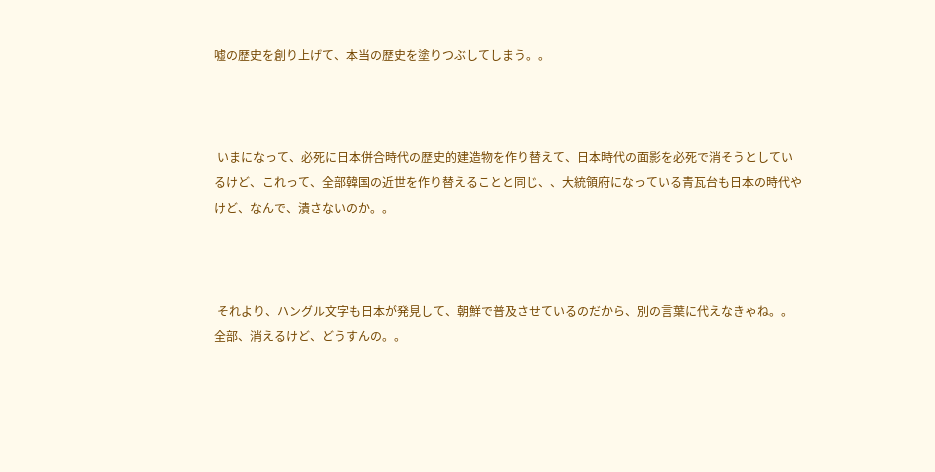嘘の歴史を創り上げて、本当の歴史を塗りつぶしてしまう。。



 いまになって、必死に日本併合時代の歴史的建造物を作り替えて、日本時代の面影を必死で消そうとしているけど、これって、全部韓国の近世を作り替えることと同じ、、大統領府になっている青瓦台も日本の時代やけど、なんで、潰さないのか。。



 それより、ハングル文字も日本が発見して、朝鮮で普及させているのだから、別の言葉に代えなきゃね。。全部、消えるけど、どうすんの。。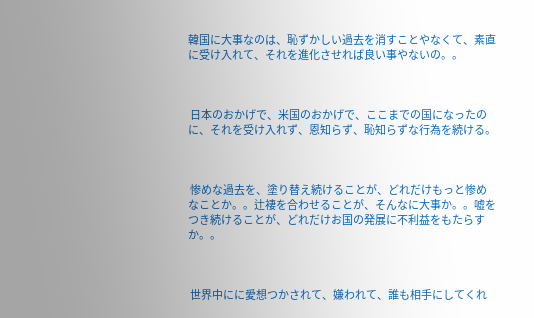韓国に大事なのは、恥ずかしい過去を消すことやなくて、素直に受け入れて、それを進化させれば良い事やないの。。



 日本のおかげで、米国のおかげで、ここまでの国になったのに、それを受け入れず、恩知らず、恥知らずな行為を続ける。



 惨めな過去を、塗り替え続けることが、どれだけもっと惨めなことか。。辻褄を合わせることが、そんなに大事か。。嘘をつき続けることが、どれだけお国の発展に不利益をもたらすか。。



 世界中にに愛想つかされて、嫌われて、誰も相手にしてくれ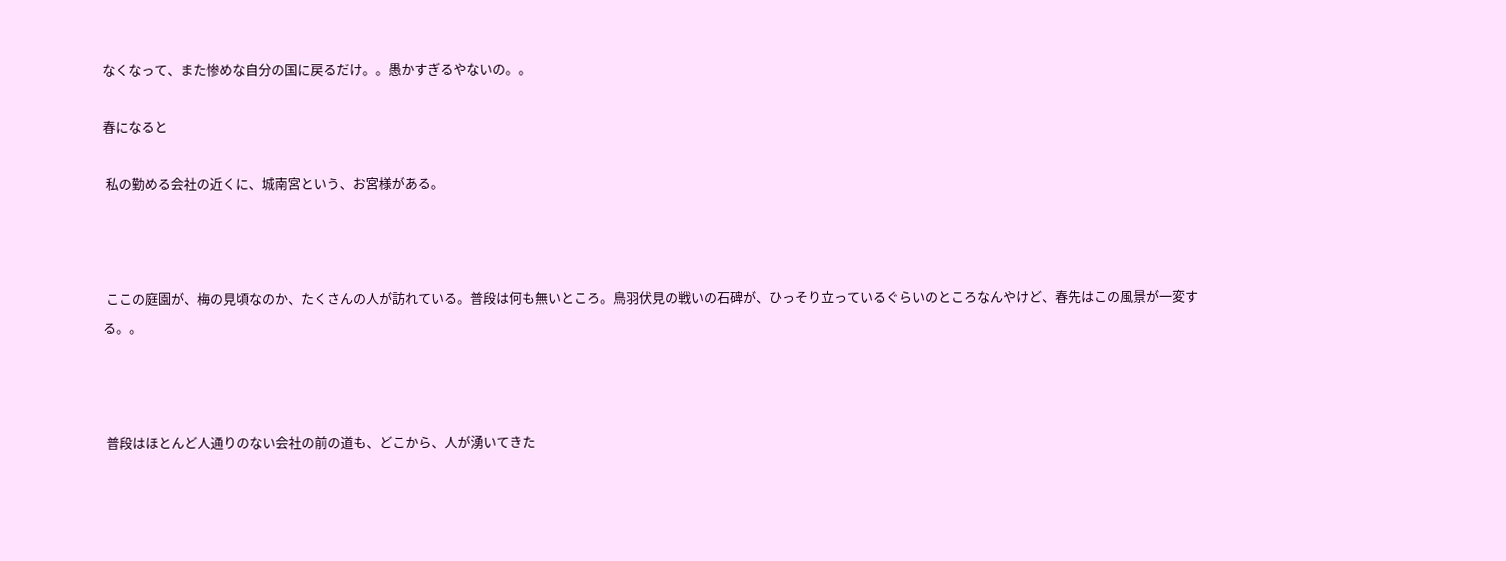なくなって、また惨めな自分の国に戻るだけ。。愚かすぎるやないの。。

春になると

 私の勤める会社の近くに、城南宮という、お宮様がある。



 ここの庭園が、梅の見頃なのか、たくさんの人が訪れている。普段は何も無いところ。鳥羽伏見の戦いの石碑が、ひっそり立っているぐらいのところなんやけど、春先はこの風景が一変する。。



 普段はほとんど人通りのない会社の前の道も、どこから、人が湧いてきた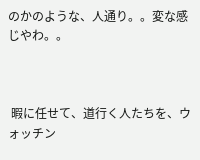のかのような、人通り。。変な感じやわ。。



 暇に任せて、道行く人たちを、ウォッチン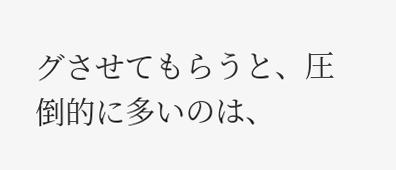グさせてもらうと、圧倒的に多いのは、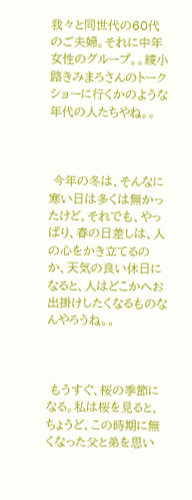我々と同世代の60代のご夫婦。それに中年女性のグループ。。綾小路きみまろさんのトークショーに行くかのような年代の人たちやね。。



 今年の冬は、そんなに寒い日は多くは無かったけど、それでも、やっぱり、春の日差しは、人の心をかき立てるのか、天気の良い休日になると、人はどこかへお出掛けしたくなるものなんやろうね。。



 もうすぐ、桜の季節になる。私は桜を見ると、ちょうど、この時期に無くなった父と弟を思い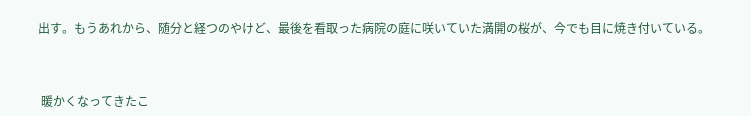出す。もうあれから、随分と経つのやけど、最後を看取った病院の庭に咲いていた満開の桜が、今でも目に焼き付いている。



 暖かくなってきたこ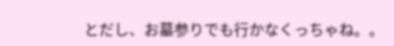とだし、お墓参りでも行かなくっちゃね。。